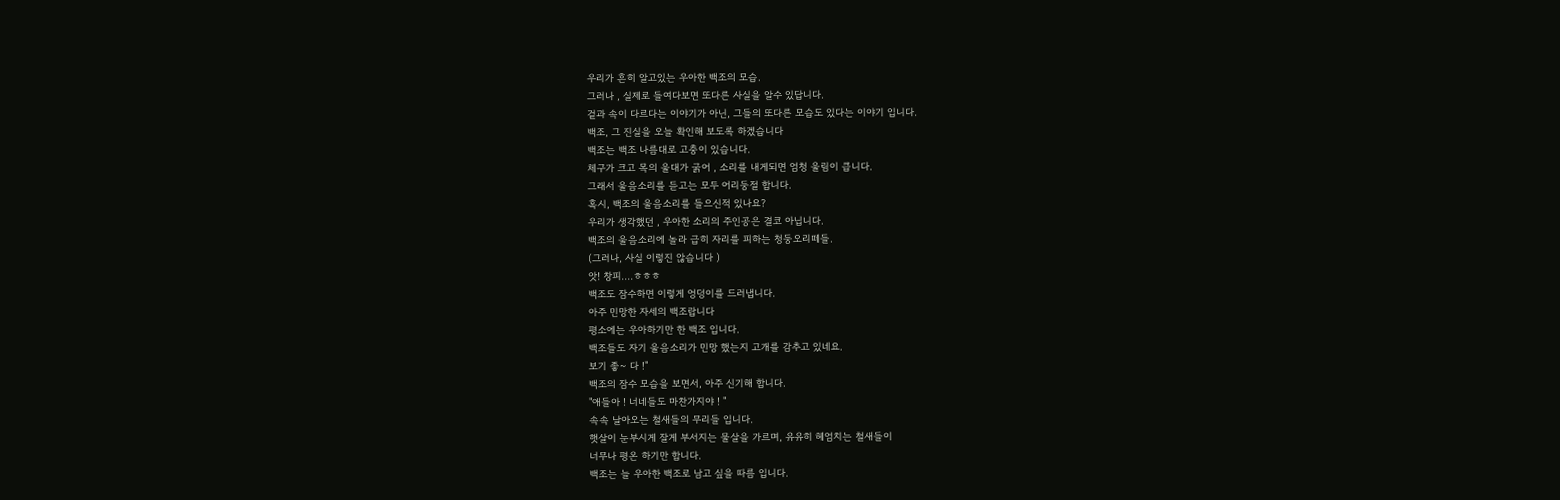우리가 흔히 알고있는 우아한 백조의 모습.
그러나 , 실제로 들여다보면 또다른 사실을 알수 있답니다.
겉과 속이 다르다는 이야기가 아닌, 그들의 또다른 모습도 있다는 이야기 입니다.
백조, 그 진실을 오늘 확인해 보도록 하겠습니다
백조는 백조 나름대로 고충이 있습니다.
체구가 크고 목의 울대가 굵어 , 소리를 내게되면 엄청 울림이 큽니다.
그래서 울음소리를 듣고는 모두 어리둥절 합니다.
혹시, 백조의 울음소리를 들으신적 있나요?
우리가 생각했던 , 우아한 소리의 주인공은 결코 아닙니다.
백조의 울음소리에 놀라 급히 자리를 피하는 청둥오리떼들.
(그러나, 사실 이렇진 않습니다 )
앗! 창피....ㅎㅎㅎ
백조도 잠수하면 이렇게 엉덩이를 드러냅니다.
아주 민망한 자세의 백조랍니다
평소에는 우아하기만 한 백조 입니다.
백조들도 자기 울음소리가 민망 했는지 고개를 감추고 있네요.
보기 좋~ 다 !"
백조의 잠수 모습을 보면서, 아주 신기해 합니다.
"애들아 ! 너네들도 마찬가지야 ! "
속속 날아오는 철새들의 무리들 입니다.
햇살이 눈부시게 잘게 부서지는 물살을 가르며, 유유히 헤엄치는 철새들이
너무나 평온 하기만 합니다.
백조는 늘 우아한 백조로 남고 싶을 따름 입니다.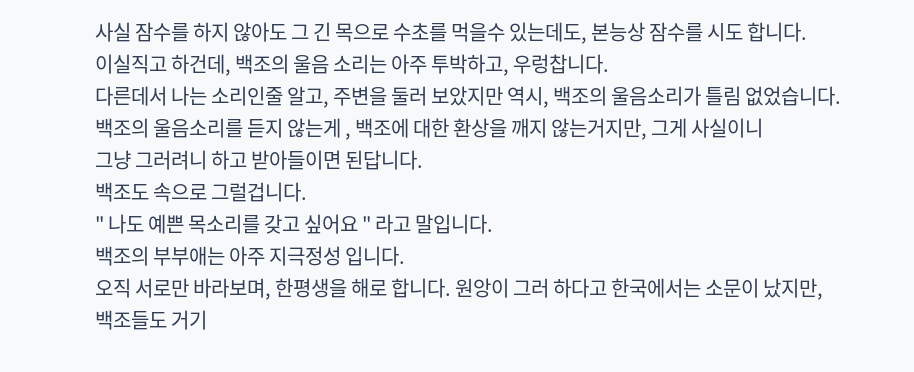사실 잠수를 하지 않아도 그 긴 목으로 수초를 먹을수 있는데도, 본능상 잠수를 시도 합니다.
이실직고 하건데, 백조의 울음 소리는 아주 투박하고, 우렁찹니다.
다른데서 나는 소리인줄 알고, 주변을 둘러 보았지만 역시, 백조의 울음소리가 틀림 없었습니다.
백조의 울음소리를 듣지 않는게 , 백조에 대한 환상을 깨지 않는거지만, 그게 사실이니
그냥 그러려니 하고 받아들이면 된답니다.
백조도 속으로 그럴겁니다.
" 나도 예쁜 목소리를 갖고 싶어요 " 라고 말입니다.
백조의 부부애는 아주 지극정성 입니다.
오직 서로만 바라보며, 한평생을 해로 합니다. 원앙이 그러 하다고 한국에서는 소문이 났지만,
백조들도 거기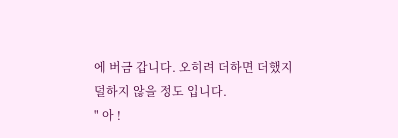에 버금 갑니다. 오히려 더하면 더했지 덜하지 않을 정도 입니다.
" 아 !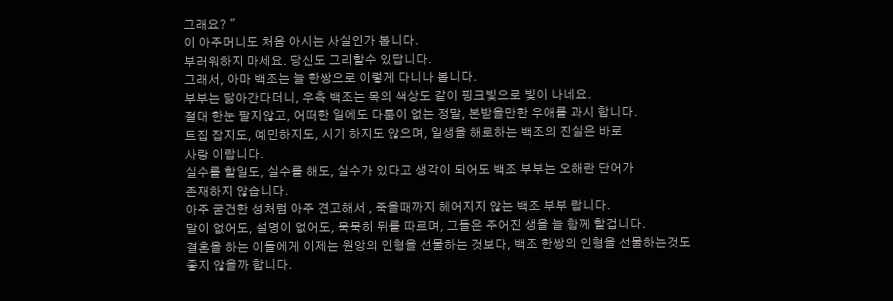그래요? "
이 아주머니도 처음 아시는 사실인가 봅니다.
부러워하지 마세요. 당신도 그리할수 있답니다.
그래서, 아마 백조는 늘 한쌍으로 이렇게 다니나 봅니다.
부부는 닮아간다더니, 우측 백조는 목의 색상도 같이 핑크빛으로 빛이 나네요.
절대 한눈 팔지않고, 어떠한 일에도 다툼이 없는 정말, 본받을만한 우애를 과시 합니다.
트집 잡지도, 예민하지도, 시기 하지도 않으며, 일생을 해로하는 백조의 진실은 바로
사랑 이랍니다.
실수를 할일도, 실수를 해도, 실수가 있다고 생각이 되어도 백조 부부는 오해란 단어가
존재하지 않습니다.
아주 굳건한 성처럼 아주 견고해서 , 죽을때까지 헤어지지 않는 백조 부부 랍니다.
말이 없어도, 설명이 없어도, 묵묵히 뒤를 따르며, 그들은 주어진 생을 늘 함께 할겁니다.
결혼을 하는 이들에게 이제는 원앙의 인형을 선물하는 것보다, 백조 한쌍의 인형을 선물하는것도
좋지 않을까 합니다.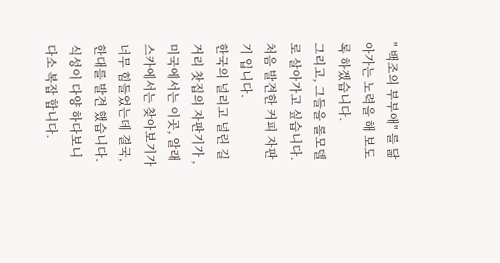" 백조의 부부애" 를 닮아가는 노력을 해 보도록 하겠습니다.
그리고, 그들을 롤모델로 살아가고 싶습니다.
처음 발견한 커피 자판기 입니다.
한국의 널리고 널린 길거리 찻집의 자판기가 , 미국에서는 이곳, 알래스카에서는 찾아보기가
너무 힘들었는데 결국, 한대를 발견 했습니다.
식성이 다양 하다보니 다소 복잡 합니다.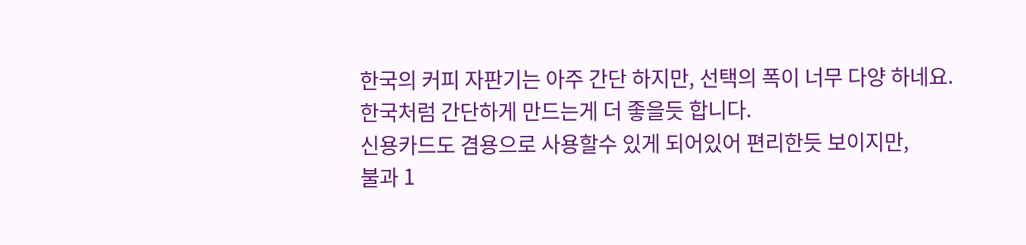한국의 커피 자판기는 아주 간단 하지만, 선택의 폭이 너무 다양 하네요.
한국처럼 간단하게 만드는게 더 좋을듯 합니다.
신용카드도 겸용으로 사용할수 있게 되어있어 편리한듯 보이지만,
불과 1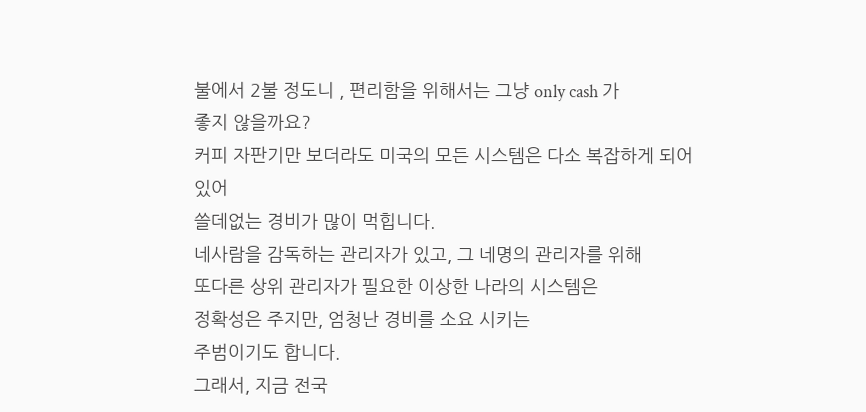불에서 2불 정도니 , 편리함을 위해서는 그냥 only cash 가
좋지 않을까요?
커피 자판기만 보더라도 미국의 모든 시스템은 다소 복잡하게 되어있어
쓸데없는 경비가 많이 먹힙니다.
네사람을 감독하는 관리자가 있고, 그 네명의 관리자를 위해
또다른 상위 관리자가 필요한 이상한 나라의 시스템은
정확성은 주지만, 엄청난 경비를 소요 시키는
주범이기도 합니다.
그래서, 지금 전국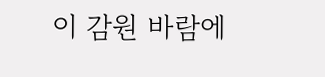이 감원 바람에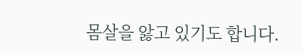몸살을 앓고 있기도 합니다.